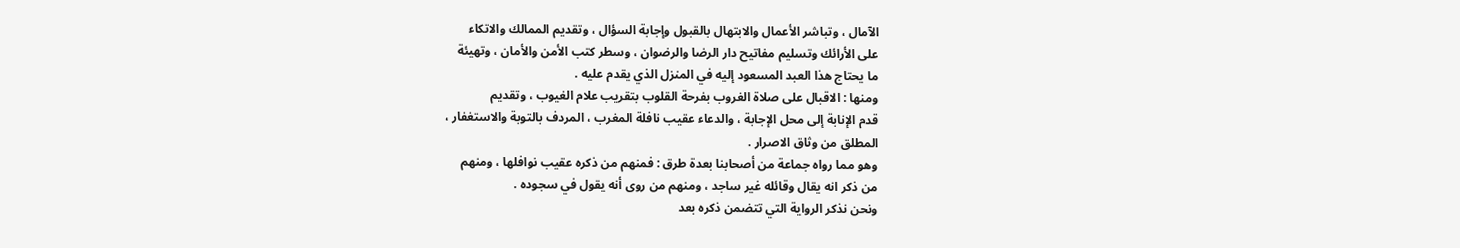الآمال ، وتباشر الأعمال والابتهال بالقبول وإجابة السؤال ، وتقديم الممالك والاتكاء
على الأرائك وتسليم مفاتيح دار الرضا والرضوان ، وسطر كتب الأمن والأمان ، وتهيئة
ما يحتاج هذا العبد المسعود إليه في المنزل الذي يقدم عليه .
ومنها : الاقبال على صلاة الغروب بفرحة القلوب بتقريب علام الغيوب ، وتقديم
قدم الإنابة إلى محل الإجابة ، والدعاء عقيب نافلة المغرب ، المردف بالتوبة والاستغفار ،
المطلق من وثاق الاصرار .
وهو مما رواه جماعة من أصحابنا بعدة طرق : فمنهم من ذكره عقيب نوافلها ، ومنهم
من ذكر انه يقال وقائله غير ساجد ، ومنهم من روى أنه يقول في سجوده .
ونحن نذكر الرواية التي تتضمن ذكره بعد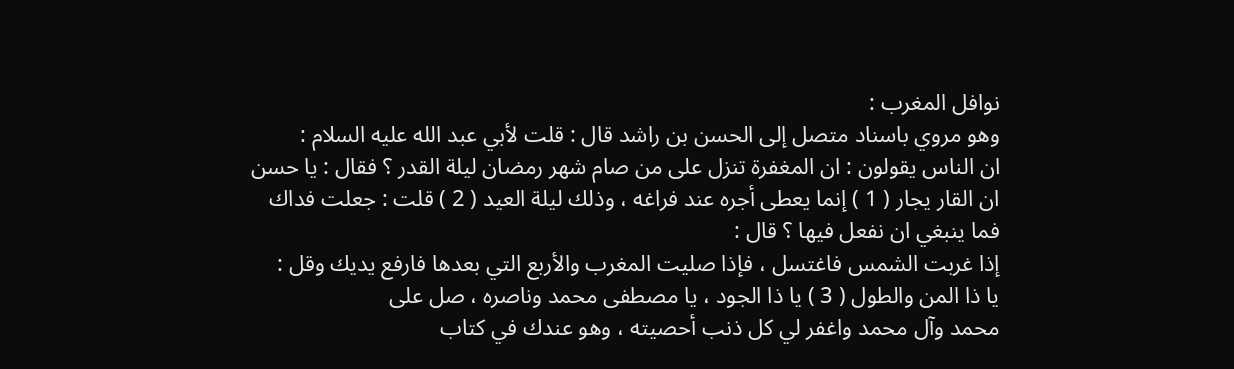نوافل المغرب :
وهو مروي باسناد متصل إلى الحسن بن راشد قال : قلت لأبي عبد الله عليه السلام :
ان الناس يقولون : ان المغفرة تنزل على من صام شهر رمضان ليلة القدر ؟ فقال : يا حسن
ان القار يجار ( 1 ) إنما يعطى أجره عند فراغه ، وذلك ليلة العيد ( 2 ) قلت : جعلت فداك
فما ينبغي ان نفعل فيها ؟ قال :
إذا غربت الشمس فاغتسل ، فإذا صليت المغرب والأربع التي بعدها فارفع يديك وقل :
يا ذا المن والطول ( 3 ) يا ذا الجود ، يا مصطفى محمد وناصره ، صل على
محمد وآل محمد واغفر لي كل ذنب أحصيته ، وهو عندك في كتاب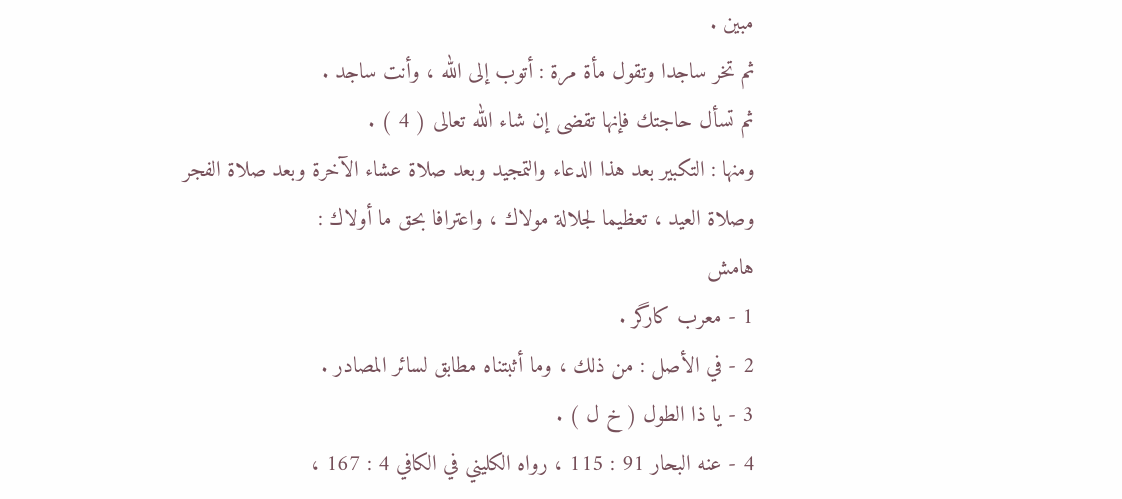مبين .
ثم تخر ساجدا وتقول مأة مرة : أتوب إلى الله ، وأنت ساجد .
ثم تسأل حاجتك فإنها تقضى إن شاء الله تعالى ( 4 ) .
ومنها : التكبير بعد هذا الدعاء والتمجيد وبعد صلاة عشاء الآخرة وبعد صلاة الفجر
وصلاة العيد ، تعظيما لجلالة مولاك ، واعترافا بحق ما أولاك :
هامش
1 - معرب كارگر .
2 - في الأصل : من ذلك ، وما أثبتناه مطابق لسائر المصادر .
3 - يا ذا الطول ( خ ل ) .
4 - عنه البحار 91 : 115 ، رواه الكليني في الكافي 4 : 167 ،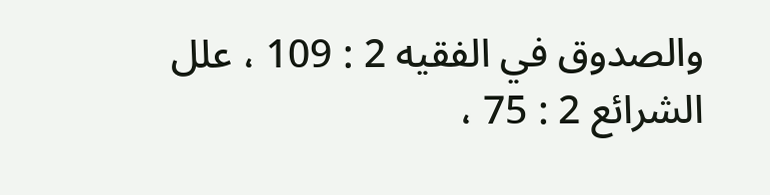والصدوق في الفقيه 2 : 109 ، علل الشرائع 2 : 75 ،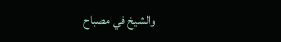والشيخ في مصباح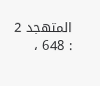المتهجد 2 : 648 ،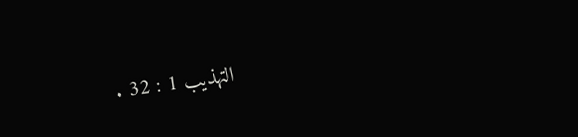التهذيب 1 : 32 .